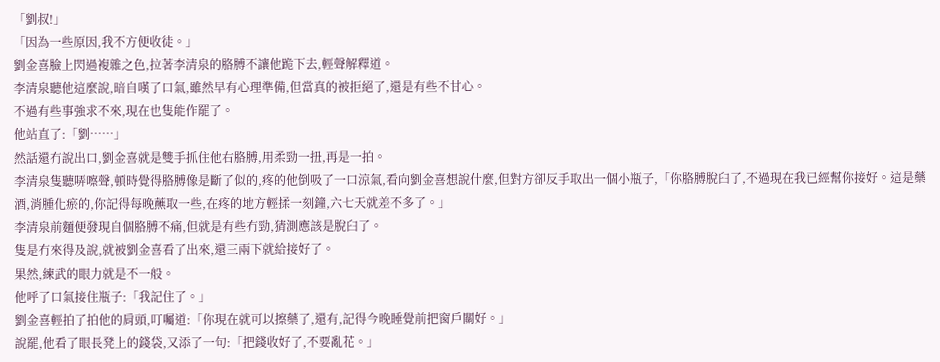「劉叔!」
「因為一些原因,我不方便收徒。」
劉金喜臉上閃過複雜之色,拉著李清泉的胳膊不讓他跪下去,輕聲解釋道。
李清泉聽他這麼說,暗自嘆了口氣,雖然早有心理準備,但當真的被拒絕了,還是有些不甘心。
不過有些事強求不來,現在也隻能作罷了。
他站直了:「劉……」
然話還冇說出口,劉金喜就是雙手抓住他右胳膊,用柔勁一扭,再是一拍。
李清泉隻聽哢嚓聲,頓時覺得胳膊像是斷了似的,疼的他倒吸了一口涼氣,看向劉金喜想說什麼,但對方卻反手取出一個小瓶子,「你胳膊脫臼了,不過現在我已經幫你接好。這是藥酒,消腫化瘀的,你記得每晚蘸取一些,在疼的地方輕揉一刻鐘,六七天就差不多了。」
李清泉前麵便發現自個胳膊不痛,但就是有些冇勁,猜測應該是脫臼了。
隻是冇來得及說,就被劉金喜看了出來,還三兩下就給接好了。
果然,練武的眼力就是不一般。
他呼了口氣接住瓶子:「我記住了。」
劉金喜輕拍了拍他的肩頭,叮囑道:「你現在就可以擦藥了,還有,記得今晚睡覺前把窗戶關好。」
說罷,他看了眼長凳上的錢袋,又添了一句:「把錢收好了,不要亂花。」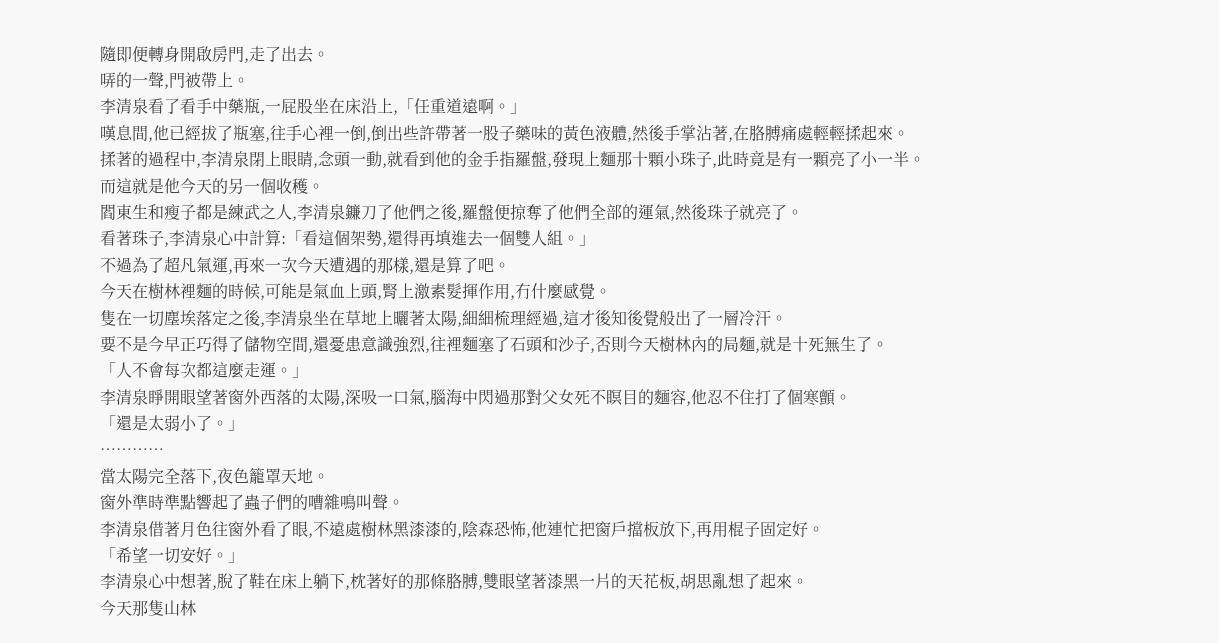隨即便轉身開啟房門,走了出去。
哢的一聲,門被帶上。
李清泉看了看手中藥瓶,一屁股坐在床沿上,「任重道遠啊。」
嘆息間,他已經拔了瓶塞,往手心裡一倒,倒出些許帶著一股子藥味的黃色液體,然後手掌沾著,在胳膊痛處輕輕揉起來。
揉著的過程中,李清泉閉上眼睛,念頭一動,就看到他的金手指羅盤,發現上麵那十顆小珠子,此時竟是有一顆亮了小一半。
而這就是他今天的另一個收穫。
閻東生和瘦子都是練武之人,李清泉鐮刀了他們之後,羅盤便掠奪了他們全部的運氣,然後珠子就亮了。
看著珠子,李清泉心中計算:「看這個架勢,還得再填進去一個雙人組。」
不過為了超凡氣運,再來一次今天遭遇的那樣,還是算了吧。
今天在樹林裡麵的時候,可能是氣血上頭,腎上激素髮揮作用,冇什麼感覺。
隻在一切塵埃落定之後,李清泉坐在草地上曬著太陽,細細梳理經過,這才後知後覺般出了一層冷汗。
要不是今早正巧得了儲物空間,還憂患意識強烈,往裡麵塞了石頭和沙子,否則今天樹林內的局麵,就是十死無生了。
「人不會每次都這麼走運。」
李清泉睜開眼望著窗外西落的太陽,深吸一口氣,腦海中閃過那對父女死不瞑目的麵容,他忍不住打了個寒顫。
「還是太弱小了。」
…………
當太陽完全落下,夜色籠罩天地。
窗外準時準點響起了蟲子們的嘈雜鳴叫聲。
李清泉借著月色往窗外看了眼,不遠處樹林黑漆漆的,陰森恐怖,他連忙把窗戶擋板放下,再用棍子固定好。
「希望一切安好。」
李清泉心中想著,脫了鞋在床上躺下,枕著好的那條胳膊,雙眼望著漆黑一片的天花板,胡思亂想了起來。
今天那隻山林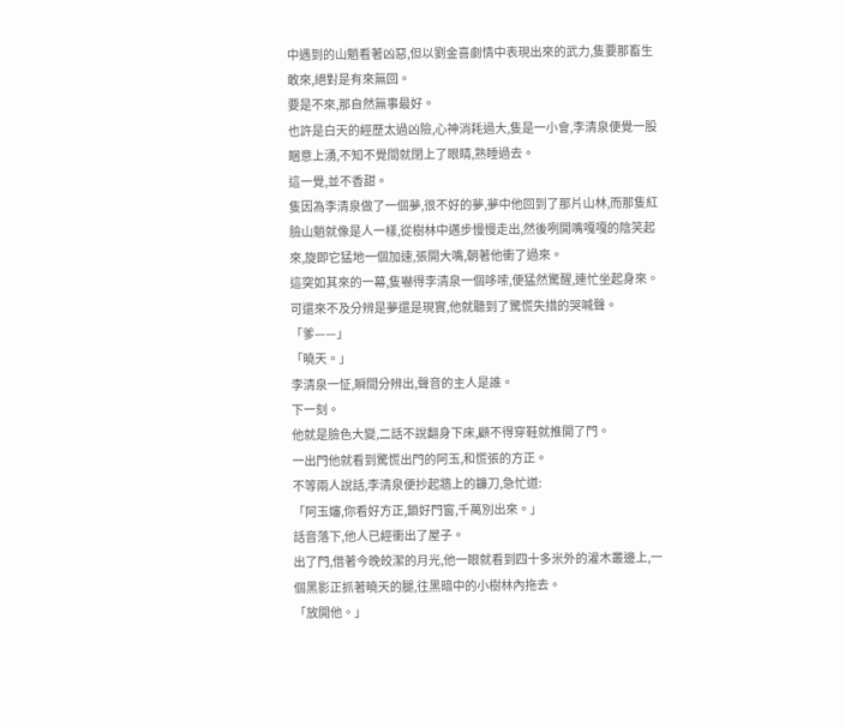中遇到的山魈看著凶惡,但以劉金喜劇情中表現出來的武力,隻要那畜生敢來,絕對是有來無回。
要是不來,那自然無事最好。
也許是白天的經歷太過凶險,心神消耗過大,隻是一小會,李清泉便覺一股睏意上湧,不知不覺間就閉上了眼睛,熟睡過去。
這一覺,並不香甜。
隻因為李清泉做了一個夢,很不好的夢,夢中他回到了那片山林,而那隻紅臉山魈就像是人一樣,從樹林中邁步慢慢走出,然後咧開嘴嘎嘎的陰笑起來,旋即它猛地一個加速,張開大嘴,朝著他衝了過來。
這突如其來的一幕,隻嚇得李清泉一個哆嗦,便猛然驚醒,連忙坐起身來。
可還來不及分辨是夢還是現實,他就聽到了驚慌失措的哭喊聲。
「爹——」
「曉天。」
李清泉一怔,瞬間分辨出,聲音的主人是誰。
下一刻。
他就是臉色大變,二話不說翻身下床,顧不得穿鞋就推開了門。
一出門他就看到驚慌出門的阿玉,和慌張的方正。
不等兩人說話,李清泉便抄起牆上的鐮刀,急忙道:
「阿玉嬸,你看好方正,鎖好門窗,千萬別出來。」
話音落下,他人已經衝出了屋子。
出了門,借著今晚皎潔的月光,他一眼就看到四十多米外的灌木叢邊上,一個黑影正抓著曉天的腿,往黑暗中的小樹林內拖去。
「放開他。」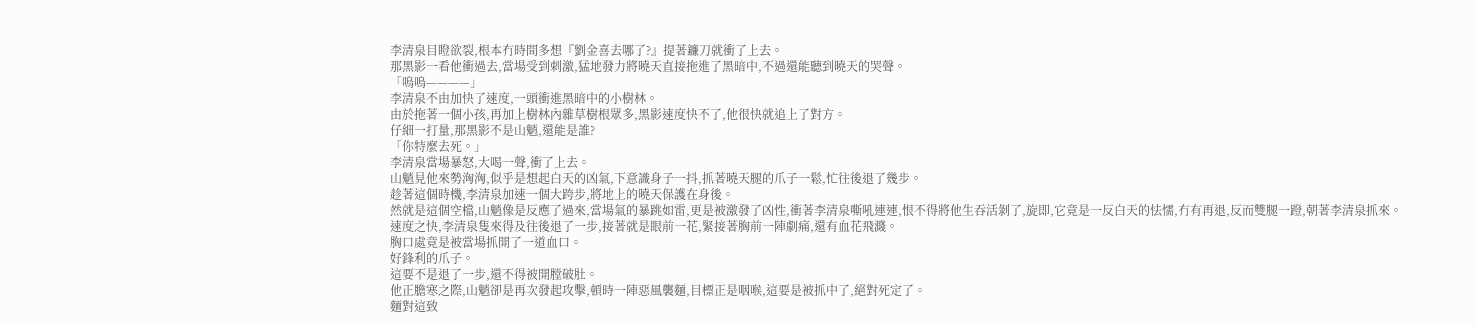李清泉目瞪欲裂,根本冇時間多想『劉金喜去哪了?』提著鐮刀就衝了上去。
那黑影一看他衝過去,當場受到刺激,猛地發力將曉天直接拖進了黑暗中,不過還能聽到曉天的哭聲。
「嗚嗚————」
李清泉不由加快了速度,一頭衝進黑暗中的小樹林。
由於拖著一個小孩,再加上樹林內雜草樹根眾多,黑影速度快不了,他很快就追上了對方。
仔細一打量,那黑影不是山魈,還能是誰?
「你特麼去死。」
李清泉當場暴怒,大喝一聲,衝了上去。
山魈見他來勢洶洶,似乎是想起白天的凶氣,下意識身子一抖,抓著曉天腿的爪子一鬆,忙往後退了幾步。
趁著這個時機,李清泉加速一個大跨步,將地上的曉天保護在身後。
然就是這個空檔,山魈像是反應了過來,當場氣的暴跳如雷,更是被激發了凶性,衝著李清泉嘶吼連連,恨不得將他生吞活剝了,旋即,它竟是一反白天的怯懦,冇有再退,反而雙腿一蹬,朝著李清泉抓來。
速度之快,李清泉隻來得及往後退了一步,接著就是眼前一花,緊接著胸前一陣劇痛,還有血花飛濺。
胸口處竟是被當場抓開了一道血口。
好鋒利的爪子。
這要不是退了一步,還不得被開膛破肚。
他正膽寒之際,山魈卻是再次發起攻擊,頓時一陣惡風襲麵,目標正是咽喉,這要是被抓中了,絕對死定了。
麵對這致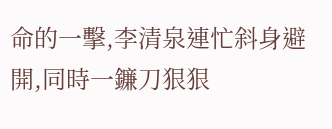命的一擊,李清泉連忙斜身避開,同時一鐮刀狠狠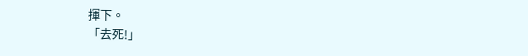揮下。
「去死!」